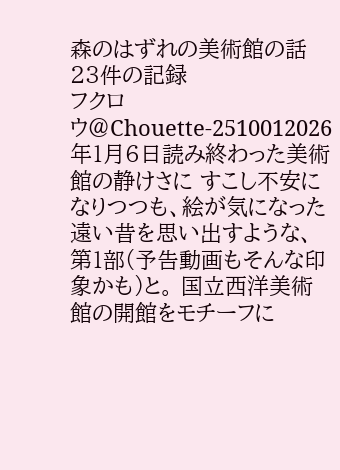森のはずれの美術館の話
23件の記録
フクロウ@Chouette-2510012026年1月6日読み終わった美術館の静けさに すこし不安になりつつも、絵が気になった遠い昔を思い出すような、第1部(予告動画もそんな印象かも)と。 国立西洋美術館の開館をモチーフに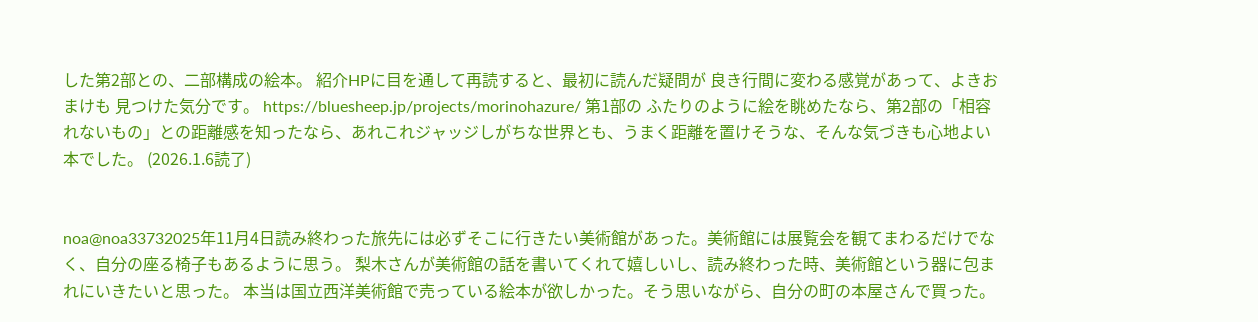した第2部との、二部構成の絵本。 紹介HPに目を通して再読すると、最初に読んだ疑問が 良き行間に変わる感覚があって、よきおまけも 見つけた気分です。 https://bluesheep.jp/projects/morinohazure/ 第1部の ふたりのように絵を眺めたなら、第2部の「相容れないもの」との距離感を知ったなら、あれこれジャッジしがちな世界とも、うまく距離を置けそうな、そんな気づきも心地よい本でした。 (2026.1.6読了)


noa@noa33732025年11月4日読み終わった旅先には必ずそこに行きたい美術館があった。美術館には展覧会を観てまわるだけでなく、自分の座る椅子もあるように思う。 梨木さんが美術館の話を書いてくれて嬉しいし、読み終わった時、美術館という器に包まれにいきたいと思った。 本当は国立西洋美術館で売っている絵本が欲しかった。そう思いながら、自分の町の本屋さんで買った。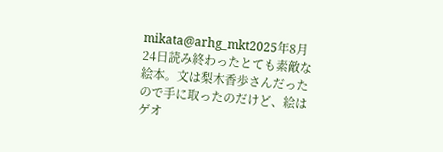mikata@arhg_mkt2025年8月24日読み終わったとても素敵な絵本。文は梨木香歩さんだったので手に取ったのだけど、絵はゲオ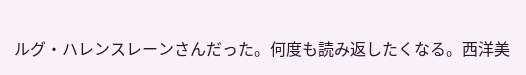ルグ・ハレンスレーンさんだった。何度も読み返したくなる。西洋美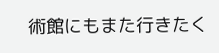術館にもまた行きたく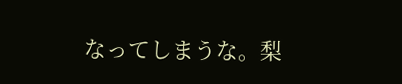なってしまうな。梨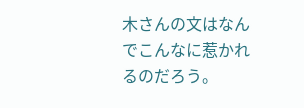木さんの文はなんでこんなに惹かれるのだろう。